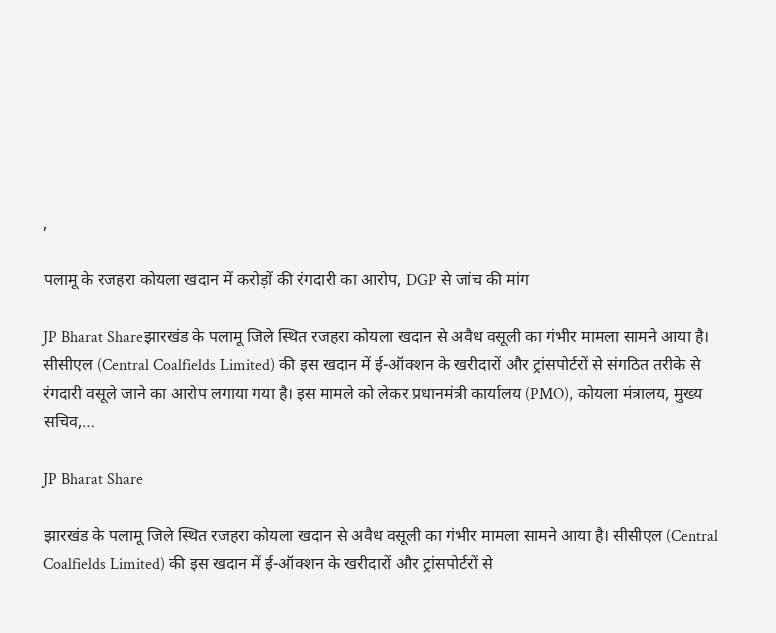,

पलामू के रजहरा कोयला खदान में करोड़ों की रंगदारी का आरोप, DGP से जांच की मांग

JP Bharat Shareझारखंड के पलामू जिले स्थित रजहरा कोयला खदान से अवैध वसूली का गंभीर मामला सामने आया है। सीसीएल (Central Coalfields Limited) की इस खदान में ई-ऑक्शन के खरीदारों और ट्रांसपोर्टरों से संगठित तरीके से रंगदारी वसूले जाने का आरोप लगाया गया है। इस मामले को लेकर प्रधानमंत्री कार्यालय (PMO), कोयला मंत्रालय, मुख्य सचिव,…

JP Bharat Share

झारखंड के पलामू जिले स्थित रजहरा कोयला खदान से अवैध वसूली का गंभीर मामला सामने आया है। सीसीएल (Central Coalfields Limited) की इस खदान में ई-ऑक्शन के खरीदारों और ट्रांसपोर्टरों से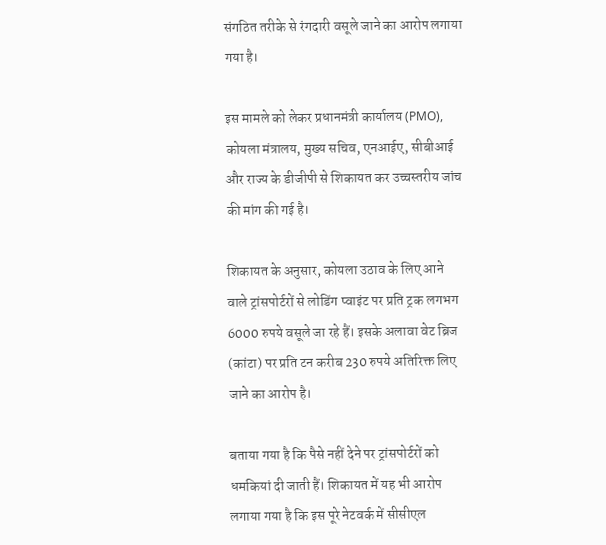संगठित तरीके से रंगदारी वसूले जाने का आरोप लगाया गया है।

इस मामले को लेकर प्रधानमंत्री कार्यालय (PMO), कोयला मंत्रालय, मुख्य सचिव, एनआईए, सीबीआई और राज्य के डीजीपी से शिकायत कर उच्चस्तरीय जांच की मांग की गई है।

शिकायत के अनुसार, कोयला उठाव के लिए आने वाले ट्रांसपोर्टरों से लोडिंग प्वाइंट पर प्रति ट्रक लगभग 6000 रुपये वसूले जा रहे हैं। इसके अलावा वेट ब्रिज (कांटा) पर प्रति टन करीब 230 रुपये अतिरिक्त लिए जाने का आरोप है।

बताया गया है कि पैसे नहीं देने पर ट्रांसपोर्टरों को धमकियां दी जाती हैं। शिकायत में यह भी आरोप लगाया गया है कि इस पूरे नेटवर्क में सीसीएल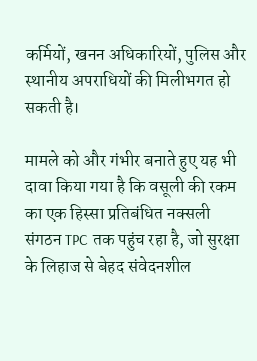कर्मियों, खनन अधिकारियों, पुलिस और स्थानीय अपराधियों की मिलीभगत हो सकती है।

मामले को और गंभीर बनाते हुए यह भी दावा किया गया है कि वसूली की रकम का एक हिस्सा प्रतिबंधित नक्सली संगठन TPC तक पहुंच रहा है, जो सुरक्षा के लिहाज से बेहद संवेदनशील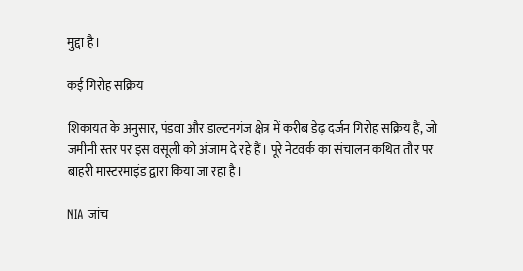मुद्दा है।

कई गिरोह सक्रिय

शिकायत के अनुसार, पंडवा और डाल्टनगंज क्षेत्र में करीब डेढ़ दर्जन गिरोह सक्रिय हैं, जो जमीनी स्तर पर इस वसूली को अंजाम दे रहे हैं। पूरे नेटवर्क का संचालन कथित तौर पर बाहरी मास्टरमाइंड द्वारा किया जा रहा है।

NIA जांच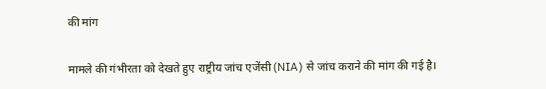की मांग

मामले की गंभीरता को देखते हुए राष्ट्रीय जांच एजेंसी (NIA) से जांच कराने की मांग की गई है।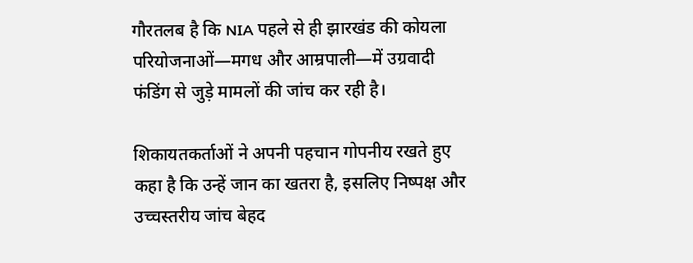गौरतलब है कि NIA पहले से ही झारखंड की कोयला परियोजनाओं—मगध और आम्रपाली—में उग्रवादी फंडिंग से जुड़े मामलों की जांच कर रही है।

शिकायतकर्ताओं ने अपनी पहचान गोपनीय रखते हुए कहा है कि उन्हें जान का खतरा है, इसलिए निष्पक्ष और उच्चस्तरीय जांच बेहद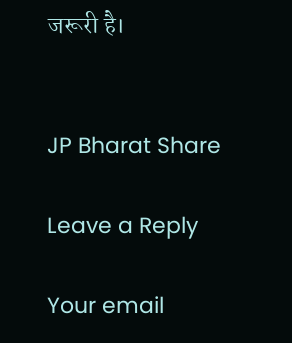जरूरी है।


JP Bharat Share

Leave a Reply

Your email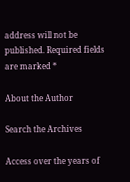address will not be published. Required fields are marked *

About the Author

Search the Archives

Access over the years of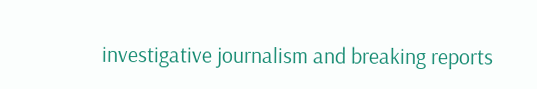investigative journalism and breaking reports